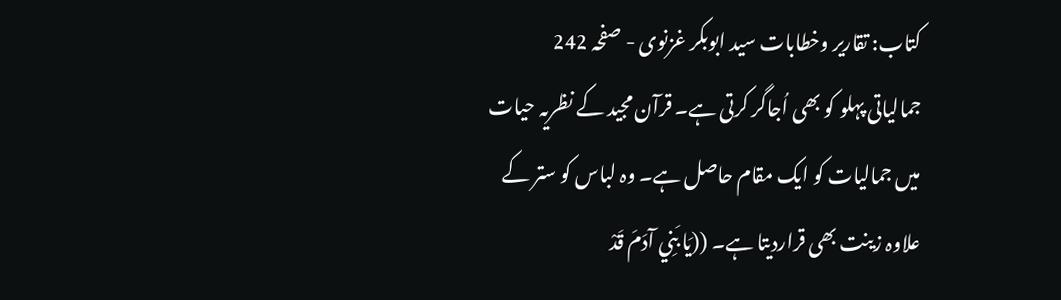کتاب: تقاریر وخطابات سید ابوبکر غزنوی - صفحہ 242
جمالیاتی پہلو کو بھی اُجاگر کرتی ہے۔ قرآن مجید کے نظریہ حیات میں جمالیات کو ایک مقام حاصل ہے۔ وہ لباس کو ستر کے علاوہ زینت بھی قراردیتا ہے۔ ((يَا بَنِي آدَمَ قَدْ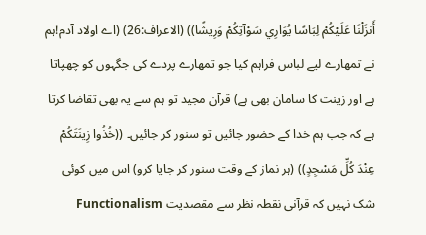أَنزَلْنَا عَلَيْكُمْ لِبَاسًا يُوَارِي سَوْآتِكُمْ وَرِيشًا)) (الاعراف:26) (اے اولاد آدم!ہم نے تمھارے لیے لباس فراہم کیا جو تمھارے پردے کی جگہوں کو چھپاتا ہے اور زینت کا سامان بھی ہے) قرآن مجید تو ہم سے یہ بھی تقاضا کرتا ہے کہ جب ہم خدا کے حضور جائیں تو سنور کر جائیں۔ ((خُذُوا زِينَتَكُمْ عِنْدَ كُلِّ مَسْجِدٍ)) (ہر نماز کے وقت سنور کر جایا کرو) اس میں کوئی شک نہیں کہ قرآنی نقطہ نظر سے مقصدیت Functionalism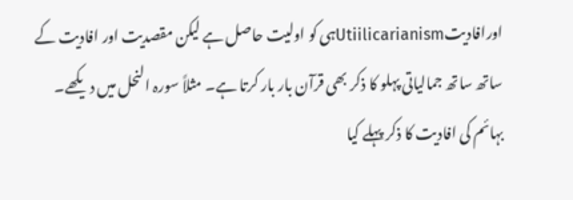اورافادیتUtiilicarianismہی کو اولیت حاصل ہے لیکن مقصدیت اور افادیت کے ساتھ ساتھ جمالیاتی پہلو کا ذکر بھی قرآن بار بار کرتا ہے۔ مثلاً سورہ النحل میں دیکھے۔ بہائم کی افادیت کا ذکر پہلے کیا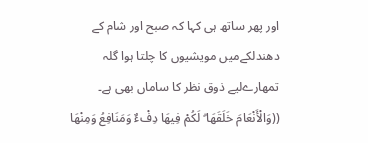اور پھر ساتھ ہی کہا کہ صبح اور شام کے دھندلکےمیں مویشیوں کا چلتا ہوا گلہ تمھارےلیے ذوق نظر کا ساماں بھی ہے۔ ((وَالْأَنْعَامَ خَلَقَهَا ۗ لَكُمْ فِيهَا دِفْءٌ وَمَنَافِعُ وَمِنْهَا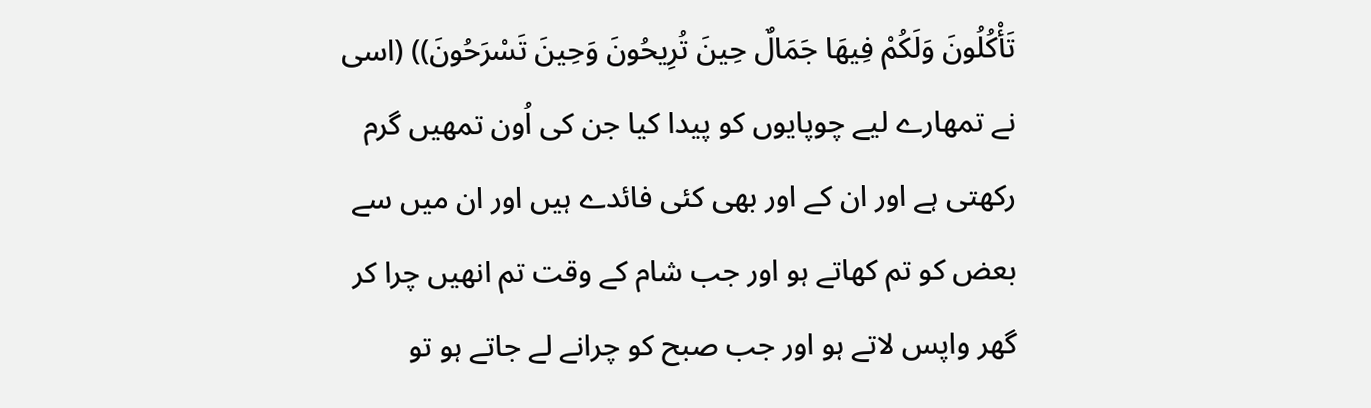تَأْكُلُونَ وَلَكُمْ فِيهَا جَمَالٌ حِينَ تُرِيحُونَ وَحِينَ تَسْرَحُونَ)) (اسی نے تمھارے لیے چوپایوں کو پیدا کیا جن کی اُون تمھیں گرم رکھتی ہے اور ان کے اور بھی کئی فائدے ہیں اور ان میں سے بعض کو تم کھاتے ہو اور جب شام کے وقت تم انھیں چرا کر گھر واپس لاتے ہو اور جب صبح کو چرانے لے جاتے ہو تو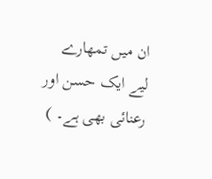ان میں تمھارے لیے ایک حسن اور رعنائی بھی ہے۔ )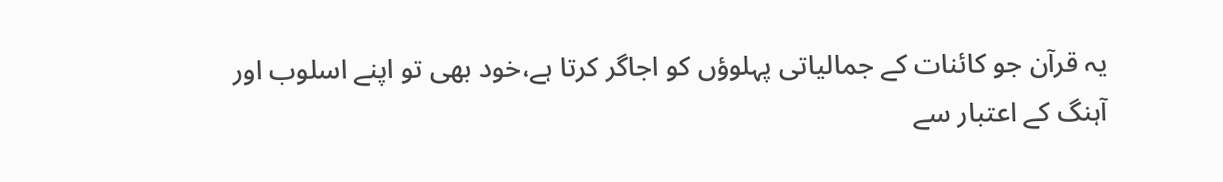یہ قرآن جو کائنات کے جمالیاتی پہلوؤں کو اجاگر کرتا ہے،خود بھی تو اپنے اسلوب اور آہنگ کے اعتبار سے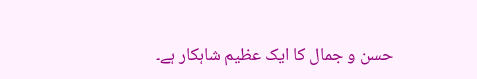حسن و جمال کا ایک عظیم شاہکار ہے۔